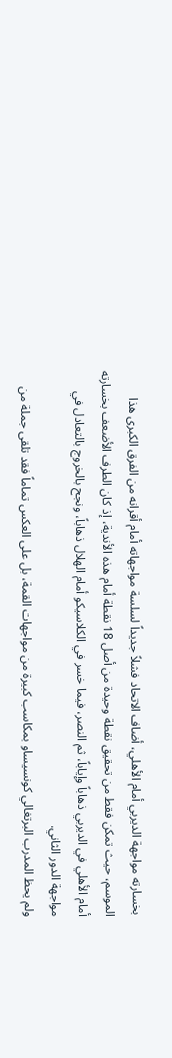بخسارته مواجهة الديربي أمام الأهلي، أضاف الاتحاد فشلاً جديداً لسلسة مواجهاته أمام أقرانه من الفرق الكبرى هذا الموسم، حيث تمكن فقط من تحقيق نقطة وحيدة من أصل 18 نقطة أمام هذه الأندية، إذ كان الطرف الأضعف بخسارته أمام الأهلي في الديربي ذهاباً وإياباً، ثم النصر، فيما خسر في الكلاسيكو أمام الهلال ذهاباً، ونجح بالخروج بالتعادل في مواجهة الدور الثاني.
ولم يحظ المدرب البرتغالي كونسيساو بمكاسب كبيرة من مواجهات القمة، بل على العكس تماماً فقد تلقى جملة من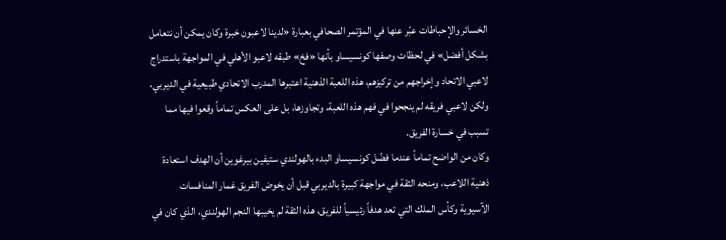الخسائر والإحباطات عبّر عنها في المؤتمر الصحافي بعبارة «لدينا لاعبون خبرة وكان يمكن أن نتعامل بشكل أفضل» في لحظات وصفها كونسيساو بأنها «فخ» طبقه لاعبو الأهلي في المواجهة باستدراج لاعبي الاتحاد وإخراجهم من تركيزهم، هذه اللعبة الذهنية اعتبرها المدرب الاتحادي طبيعية في الديربي، ولكن لاعبي فريقه لم ينجحوا في فهم هذه اللعبة، وتجاوزها، بل على العكس تماماً وقعوا فيها مما تسبب في خسارة الفريق.
وكان من الواضح تماماً عندما فضّل كونسيساو البدء بالهولندي ستيفين بيرغوين أن الهدف استعادة ذهنية اللاعب، ومنحه الثقة في مواجهة كبيرة بالديربي قبل أن يخوض الفريق غمار المنافسات الآسيوية وكأس الملك التي تعد هدفاً رئيسياً للفريق، هذه الثقة لم يخيبها النجم الهولندي، الذي كان في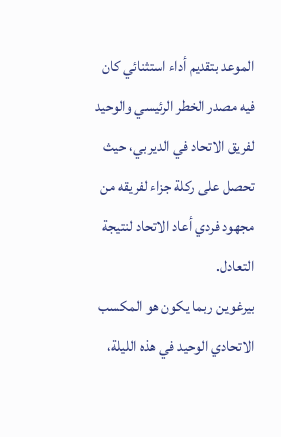الموعد بتقديم أداء استثنائي كان فيه مصدر الخطر الرئيسي والوحيد لفريق الاتحاد في الديربي، حيث تحصل على ركلة جزاء لفريقه من مجهود فردي أعاد الاتحاد لنتيجة التعادل.
بيرغوين ربما يكون هو المكسب الاتحادي الوحيد في هذه الليلة،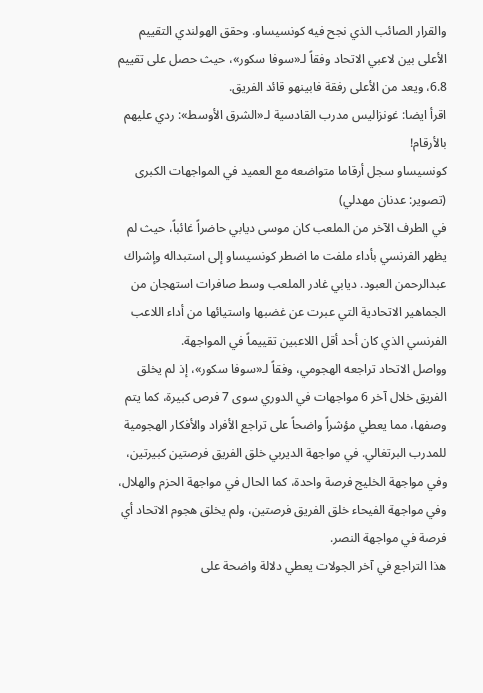والقرار الصائب الذي نجح فيه كونسيساو. وحقق الهولندي التقييم الأعلى بين لاعبي الاتحاد وفقاً لـ«سوفا سكور»، حيث حصل على تقييم 6.8، ويعد من الأعلى رفقة فابينهو قائد الفريق.
اقرأ ايضا: غونزاليس مدرب القادسية لـ«الشرق الأوسط»: ردي عليهم بالأرقام!
كونسيساو سجل أرقاما متواضعه مع العميد في المواجهات الكبرى (تصوير: عدنان مهدلي)
في الطرف الآخر من الملعب كان موسى ديابي حاضراً غائباً، حيث لم يظهر الفرنسي بأداء ملفت ما اضطر كونسيساو إلى استبداله وإشراك عبدالرحمن العبود. ديابي غادر الملعب وسط صافرات استهجان من الجماهير الاتحادية التي عبرت عن غضبها واستيائها من أداء اللاعب الفرنسي الذي كان أحد أقل اللاعبين تقييماً في المواجهة.
وواصل الاتحاد تراجعه الهجومي، وفقاً لـ«سوفا سكور»، إذ لم يخلق الفريق خلال آخر 6 مواجهات في الدوري سوى 7 فرص كبيرة، كما يتم وصفها، مما يعطي مؤشراً واضحاً على تراجع الأفراد والأفكار الهجومية للمدرب البرتغالي. في مواجهة الديربي خلق الفريق فرصتين كبيرتين، وفي مواجهة الخليج فرصة واحدة، كما الحال في مواجهة الحزم والهلال، وفي مواجهة الفيحاء خلق الفريق فرصتين، ولم يخلق هجوم الاتحاد أي فرصة في مواجهة النصر.
هذا التراجع في آخر الجولات يعطي دلالة واضحة على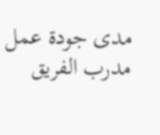مدى جودة عمل مدرب الفريق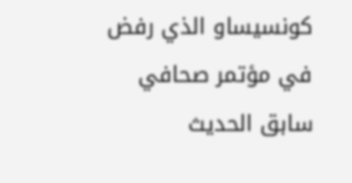كونسيساو الذي رفض في مؤتمر صحافي سابق الحديث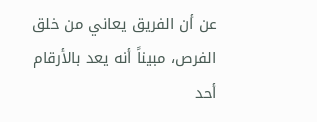عن أن الفريق يعاني من خلق الفرص، مبيناً أنه يعد بالأرقام أحد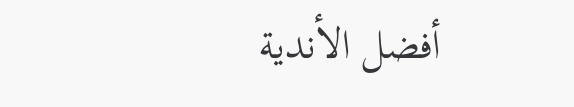أفضل الأندية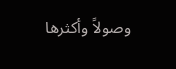وصولاً وأكثرها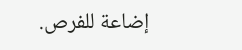إضاعة للفرص.